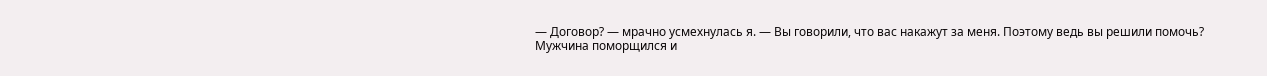— Договор? — мрачно усмехнулась я. — Вы говорили, что вас накажут за меня. Поэтому ведь вы решили помочь?
Мужчина поморщился и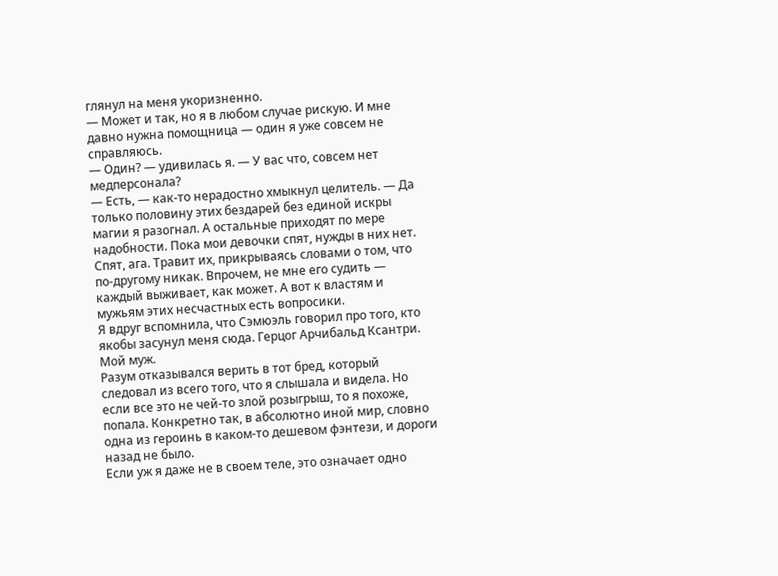глянул на меня укоризненно.
— Может и так, но я в любом случае рискую. И мне давно нужна помощница — один я уже совсем не справляюсь.
— Один? — удивилась я. — У вас что, совсем нет медперсонала?
— Есть, — как-то нерадостно хмыкнул целитель. — Да только половину этих бездарей без единой искры магии я разогнал. А остальные приходят по мере надобности. Пока мои девочки спят, нужды в них нет.
Спят, ага. Травит их, прикрываясь словами о том, что по-другому никак. Впрочем, не мне его судить — каждый выживает, как может. А вот к властям и мужьям этих несчастных есть вопросики.
Я вдруг вспомнила, что Сэмюэль говорил про того, кто якобы засунул меня сюда. Герцог Арчибальд Ксантри. Мой муж.
Разум отказывался верить в тот бред, который следовал из всего того, что я слышала и видела. Но если все это не чей-то злой розыгрыш, то я похоже, попала. Конкретно так, в абсолютно иной мир, словно одна из героинь в каком-то дешевом фэнтези, и дороги назад не было.
Если уж я даже не в своем теле, это означает одно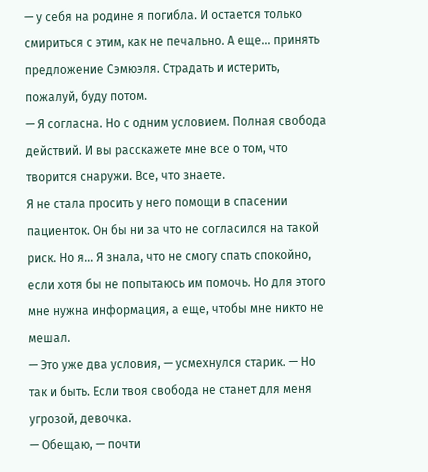— у себя на родине я погибла. И остается только смириться с этим, как не печально. А еще... принять предложение Сэмюэля. Страдать и истерить, пожалуй, буду потом.
— Я согласна. Но с одним условием. Полная свобода действий. И вы расскажете мне все о том, что творится снаружи. Все, что знаете.
Я не стала просить у него помощи в спасении пациенток. Он бы ни за что не согласился на такой риск. Но я... Я знала, что не смогу спать спокойно, если хотя бы не попытаюсь им помочь. Но для этого мне нужна информация, а еще, чтобы мне никто не мешал.
— Это уже два условия, — усмехнулся старик. — Но так и быть. Если твоя свобода не станет для меня угрозой, девочка.
— Обещаю, — почти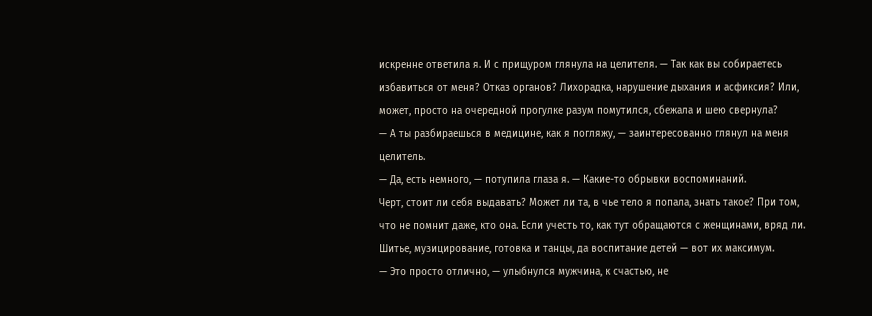искренне ответила я. И с прищуром глянула на целителя. — Так как вы собираетесь избавиться от меня? Отказ органов? Лихорадка, нарушение дыхания и асфиксия? Или, может, просто на очередной прогулке разум помутился, сбежала и шею свернула?
— А ты разбираешься в медицине, как я погляжу, — заинтересованно глянул на меня целитель.
— Да, есть немного, — потупила глаза я. — Какие-то обрывки воспоминаний.
Черт, стоит ли себя выдавать? Может ли та, в чье тело я попала, знать такое? При том, что не помнит даже, кто она. Если учесть то, как тут обращаются с женщинами, вряд ли. Шитье, музицирование, готовка и танцы, да воспитание детей — вот их максимум.
— Это просто отлично, — улыбнулся мужчина, к счастью, не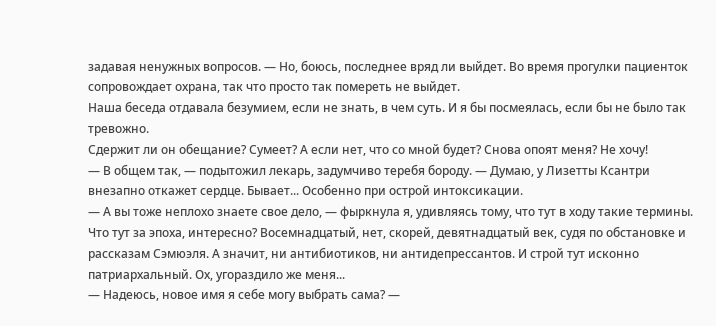задавая ненужных вопросов. — Но, боюсь, последнее вряд ли выйдет. Во время прогулки пациенток сопровождает охрана, так что просто так помереть не выйдет.
Наша беседа отдавала безумием, если не знать, в чем суть. И я бы посмеялась, если бы не было так тревожно.
Сдержит ли он обещание? Сумеет? А если нет, что со мной будет? Снова опоят меня? Не хочу!
— В общем так, — подытожил лекарь, задумчиво теребя бороду. — Думаю, у Лизетты Ксантри внезапно откажет сердце. Бывает... Особенно при острой интоксикации.
— А вы тоже неплохо знаете свое дело, — фыркнула я, удивляясь тому, что тут в ходу такие термины.
Что тут за эпоха, интересно? Восемнадцатый, нет, скорей, девятнадцатый век, судя по обстановке и рассказам Сэмюэля. А значит, ни антибиотиков, ни антидепрессантов. И строй тут исконно патриархальный. Ох, угораздило же меня...
— Надеюсь, новое имя я себе могу выбрать сама? —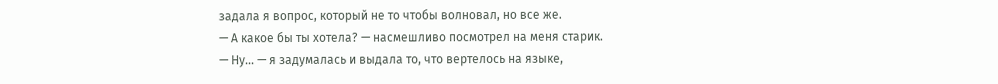задала я вопрос, который не то чтобы волновал, но все же.
— А какое бы ты хотела? — насмешливо посмотрел на меня старик.
— Ну... — я задумалась и выдала то, что вертелось на языке,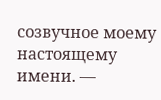созвучное моему настоящему имени. —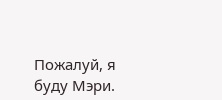Пожалуй, я буду Мэри.